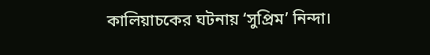কালিয়াচকের ঘটনায় ‘সুপ্রিম’ নিন্দা।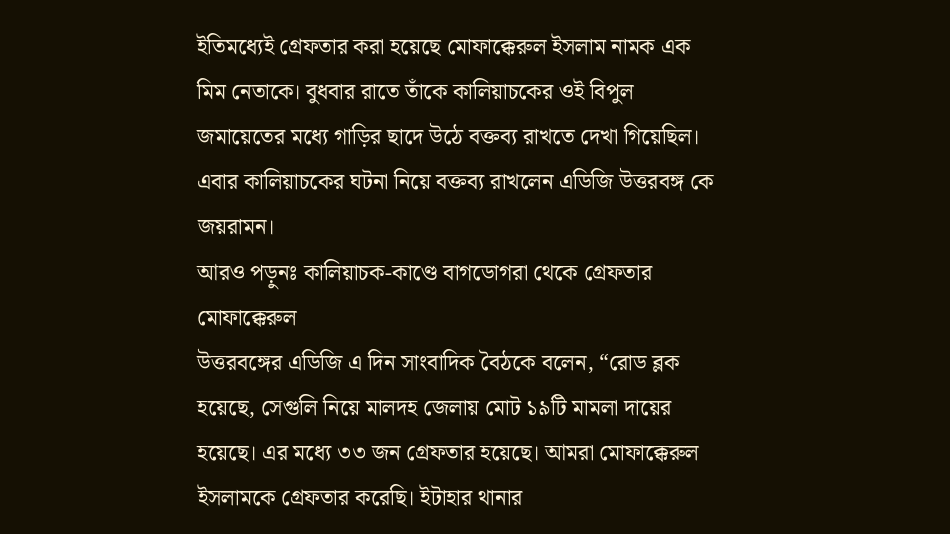ইতিমধ্যেই গ্রেফতার করা হয়েছে মোফাক্কেরুল ইসলাম নামক এক মিম নেতাকে। বুধবার রাতে তাঁকে কালিয়াচকের ওই বিপুল জমায়েতের মধ্যে গাড়ির ছাদে উঠে বক্তব্য রাখতে দেখা গিয়েছিল। এবার কালিয়াচকের ঘটনা নিয়ে বক্তব্য রাখলেন এডিজি উত্তরবঙ্গ কে জয়রামন।
আরও পড়ুনঃ কালিয়াচক-কাণ্ডে বাগডোগরা থেকে গ্রেফতার মোফাক্কেরুল
উত্তরবঙ্গের এডিজি এ দিন সাংবাদিক বৈঠকে বলেন, “রোড ব্লক হয়েছে, সেগুলি নিয়ে মালদহ জেলায় মোট ১৯টি মামলা দায়ের হয়েছে। এর মধ্যে ৩৩ জন গ্রেফতার হয়েছে। আমরা মোফাক্কেরুল ইসলামকে গ্রেফতার করেছি। ইটাহার থানার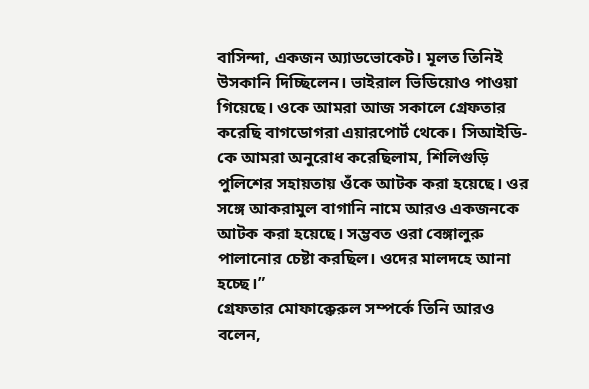বাসিন্দা, একজন অ্যাডভোকেট। মূলত তিনিই উসকানি দিচ্ছিলেন। ভাইরাল ভিডিয়োও পাওয়া গিয়েছে। ওকে আমরা আজ সকালে গ্রেফতার করেছি বাগডোগরা এয়ারপোর্ট থেকে। সিআইডি-কে আমরা অনুরোধ করেছিলাম, শিলিগুড়ি পুলিশের সহায়তায় ওঁকে আটক করা হয়েছে। ওর সঙ্গে আকরামুল বাগানি নামে আরও একজনকে আটক করা হয়েছে। সম্ভবত ওরা বেঙ্গালুরু পালানোর চেষ্টা করছিল। ওদের মালদহে আনা হচ্ছে।”
গ্রেফতার মোফাক্কেরুল সম্পর্কে তিনি আরও বলেন,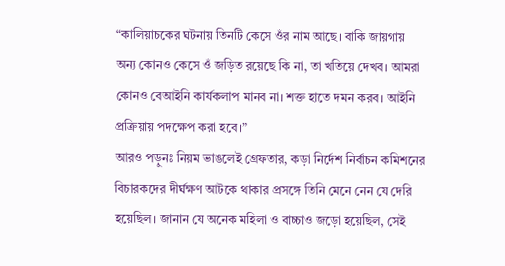“কালিয়াচকের ঘটনায় তিনটি কেসে ওঁর নাম আছে। বাকি জায়গায় অন্য কোনও কেসে ওঁ জড়িত রয়েছে কি না, তা খতিয়ে দেখব। আমরা কোনও বেআইনি কার্যকলাপ মানব না। শক্ত হাতে দমন করব। আইনি প্রক্রিয়ায় পদক্ষেপ করা হবে।”
আরও পড়ুনঃ নিয়ম ভাঙলেই গ্রেফতার, কড়া নির্দেশ নির্বাচন কমিশনের
বিচারকদের দীর্ঘক্ষণ আটকে থাকার প্রসঙ্গে তিনি মেনে নেন যে দেরি হয়েছিল। জানান যে অনেক মহিলা ও বাচ্চাও জড়ো হয়েছিল, সেই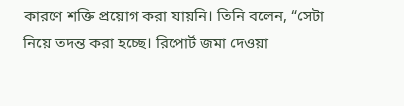কারণে শক্তি প্রয়োগ করা যায়নি। তিনি বলেন, “সেটা নিয়ে তদন্ত করা হচ্ছে। রিপোর্ট জমা দেওয়া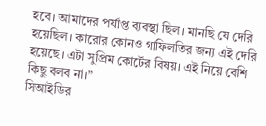হবে। আমাদের পর্যাপ্ত ব্যবস্থা ছিল। মানছি যে দেরি হয়েছিল। কারোর কোনও গাফিলতির জন্য এই দেরি হয়েছে। এটা সুপ্রিম কোর্টের বিষয়। এই নিয়ে বেশি কিছু বলব না।”
সিআইডির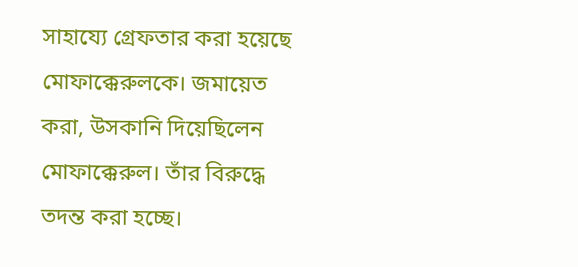সাহায্যে গ্রেফতার করা হয়েছে মোফাক্কেরুলকে। জমায়েত করা, উসকানি দিয়েছিলেন মোফাক্কেরুল। তাঁর বিরুদ্ধে তদন্ত করা হচ্ছে।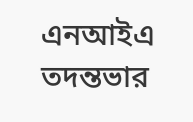এনআইএ তদন্তভার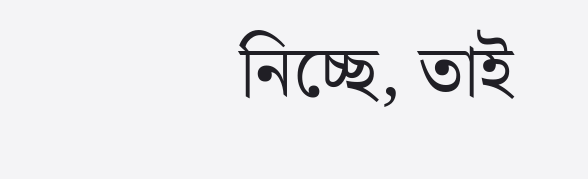নিচ্ছে, তাই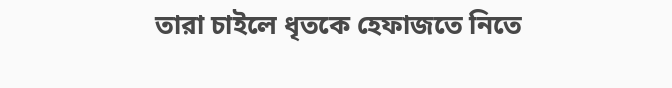তারা চাইলে ধৃতকে হেফাজতে নিতে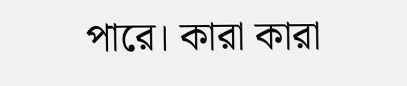পারে। কারা কারা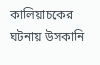কালিয়াচকের ঘটনায় উসকানি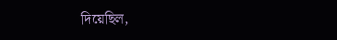দিয়েছিল,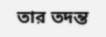তার তদন্ত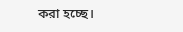করা হচ্ছে।